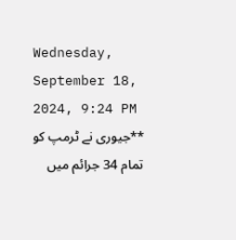Wednesday, September 18, 2024, 9:24 PM
**جیوری نے ٹرمپ کو تمام 34 جرائم میں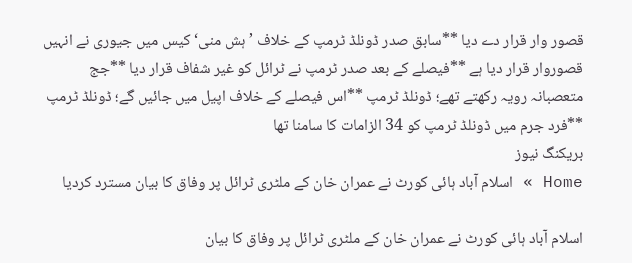قصور وار قرار دے دیا **سابق صدر ڈونلڈ ٹرمپ کے خلاف ’ہش منی‘ کیس میں جیوری نے انہیں قصوروار قرار دیا ہے **فیصلے کے بعد صدر ٹرمپ نے ٹرائل کو غیر شفاف قرار دیا **جج متعصبانہ رویہ رکھتے تھے؛ ڈونلڈ ٹرمپ **اس فیصلے کے خلاف اپیل میں جائیں گے؛ ڈونلڈ ٹرمپ **فرد جرم میں ڈونلڈ ٹرمپ کو 34 الزامات کا سامنا تھا
بریکنگ نیوز
Home » اسلام آباد ہائی کورٹ نے عمران خان کے ملٹری ٹرائل پر وفاق کا بیان مسترد کردیا

اسلام آباد ہائی کورٹ نے عمران خان کے ملٹری ٹرائل پر وفاق کا بیان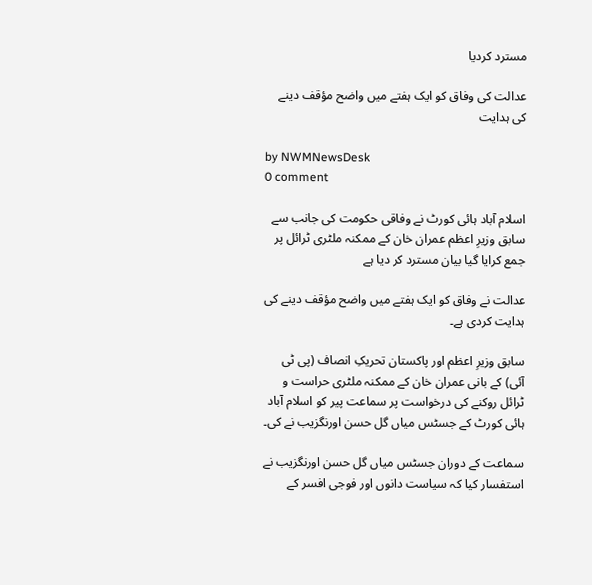مسترد کردیا

عدالت کی وفاق کو ایک ہفتے میں واضح مؤقف دینے کی ہدایت

by NWMNewsDesk
0 comment

اسلام آباد ہائی کورٹ نے وفاقی حکومت کی جانب سے سابق وزیرِ اعظم عمران خان کے ممکنہ ملٹری ٹرائل پر جمع کرایا گیا بیان مسترد کر دیا ہے

عدالت نے وفاق کو ایک ہفتے میں واضح مؤقف دینے کی ہدایت کردی ہے۔

سابق وزیرِ اعظم اور پاکستان تحریکِ انصاف (پی ٹی آئی) کے بانی عمران خان کے ممکنہ ملٹری حراست و ٹرائل روکنے کی درخواست پر سماعت پیر کو اسلام آباد ہائی کورٹ کے جسٹس میاں گل حسن اورنگزیب نے کی۔

سماعت کے دوران جسٹس میاں گل حسن اورنگزیب نے استفسار کیا کہ سیاست دانوں اور فوجی افسر کے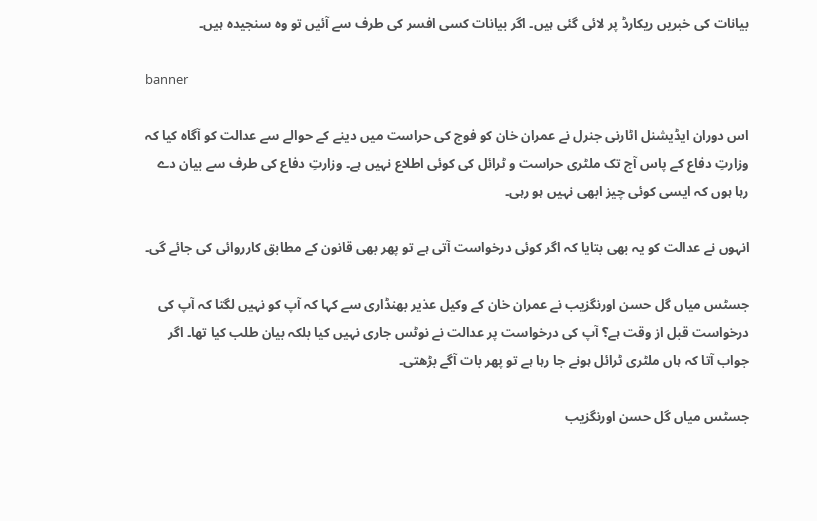بیانات کی خبریں ریکارڈ پر لائی گئی ہیں۔ اگر بیانات کسی افسر کی طرف سے آئیں تو وہ سنجیدہ ہیں۔

banner

اس دوران ایڈیشنل اٹارنی جنرل نے عمران خان کو فوج کی حراست میں دینے کے حوالے سے عدالت کو آگاہ کیا کہ وزارتِ دفاع کے پاس آج تک ملٹری حراست و ٹرائل کی کوئی اطلاع نہیں ہے۔ وزارتِ دفاع کی طرف سے بیان دے رہا ہوں کہ ایسی کوئی چیز ابھی نہیں ہو رہی۔

انہوں نے عدالت کو یہ بھی بتایا کہ اگر کوئی درخواست آتی ہے تو پھر بھی قانون کے مطابق کارروائی کی جائے گی۔

جسٹس میاں گل حسن اورنگزیب نے عمران خان کے وکیل عذیر بھنڈاری سے کہا کہ آپ کو نہیں لگتا کہ آپ کی درخواست قبل از وقت ہے؟ آپ کی درخواست پر عدالت نے نوٹس جاری نہیں کیا بلکہ بیان طلب کیا تھا۔ اگر جواب آتا کہ ہاں ملٹری ٹرائل ہونے جا رہا ہے تو پھر بات آگے بڑھتی۔

جسٹس میاں گل حسن اورنگزیب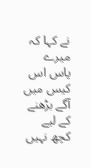نے کہا کہ میرے پاس اس کیس میں آگے بڑھنے کے لیے کچھ نہیں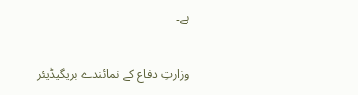ہے۔

وزارتِ دفاع کے نمائندے بریگیڈیئر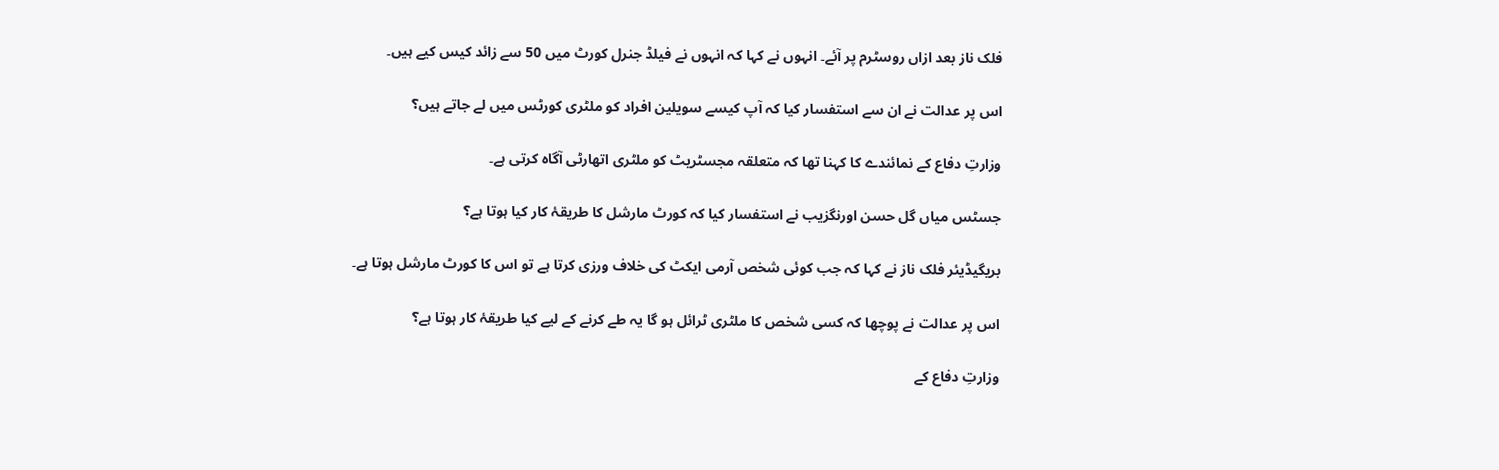فلک ناز بعد ازاں روسٹرم پر آئے۔ انہوں نے کہا کہ انہوں نے فیلڈ جنرل کورٹ میں 50 سے زائد کیس کیے ہیں۔

اس پر عدالت نے ان سے استفسار کیا کہ آپ کیسے سویلین افراد کو ملٹری کورٹس میں لے جاتے ہیں؟

وزارتِ دفاع کے نمائندے کا کہنا تھا کہ متعلقہ مجسٹریٹ کو ملٹری اتھارٹی آگاہ کرتی ہے۔

جسٹس میاں گل حسن اورنگزیب نے استفسار کیا کہ کورٹ مارشل کا طریقۂ کار کیا ہوتا ہے؟

بریگیڈیئر فلک ناز نے کہا کہ جب کوئی شخص آرمی ایکٹ کی خلاف ورزی کرتا ہے تو اس کا کورٹ مارشل ہوتا ہے۔

اس پر عدالت نے پوچھا کہ کسی شخص کا ملٹری ٹرائل ہو گا یہ طے کرنے کے لیے کیا طریقۂ کار ہوتا ہے؟

وزارتِ دفاع کے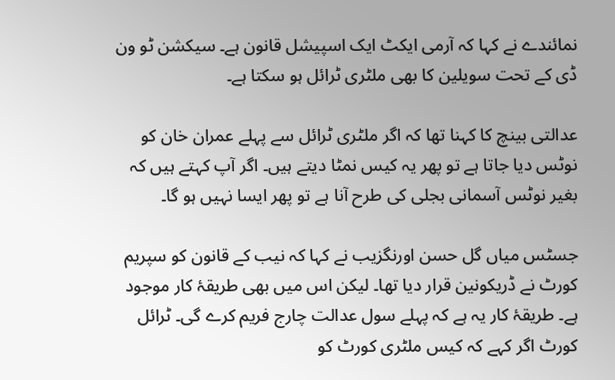نمائندے نے کہا کہ آرمی ایکٹ ایک اسپیشل قانون ہے۔ سیکشن ٹو ون ڈی کے تحت سویلین کا بھی ملٹری ٹرائل ہو سکتا ہے۔

عدالتی بینچ کا کہنا تھا کہ اگر ملٹری ٹرائل سے پہلے عمران خان کو نوٹس دیا جاتا ہے تو پھر یہ کیس نمٹا دیتے ہیں۔ اگر آپ کہتے ہیں کہ بغیر نوٹس آسمانی بجلی کی طرح آنا ہے تو پھر ایسا نہیں ہو گا۔

جسٹس میاں گل حسن اورنگزیب نے کہا کہ نیب کے قانون کو سپریم کورٹ نے ڈریکونین قرار دیا تھا۔ لیکن اس میں بھی طریقۂ کار موجود ہے۔ طریقۂ کار یہ ہے کہ پہلے سول عدالت چارج فریم کرے گی۔ ٹرائل کورٹ اگر کہے کہ کیس ملٹری کورٹ کو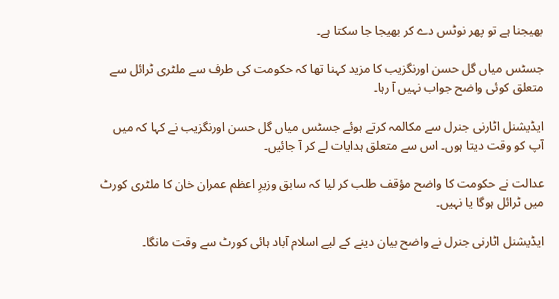بھیجنا ہے تو پھر نوٹس دے کر بھیجا جا سکتا ہے۔

جسٹس میاں گل حسن اورنگزیب کا مزید کہنا تھا کہ حکومت کی طرف سے ملٹری ٹرائل سے متعلق کوئی واضح جواب نہیں آ رہا۔

ایڈیشنل اٹارنی جنرل سے مکالمہ کرتے ہوئے جسٹس میاں گل حسن اورنگزیب نے کہا کہ میں آپ کو وقت دیتا ہوں۔ اس سے متعلق ہدایات لے کر آ جائیں۔

عدالت نے حکومت کا واضح مؤقف طلب کر لیا کہ سابق وزیرِ اعظم عمران خان کا ملٹری کورٹ میں ٹرائل ہوگا یا نہیں۔

ایڈیشنل اٹارنی جنرل نے واضح بیان دینے کے لیے اسلام آباد ہائی کورٹ سے وقت مانگا۔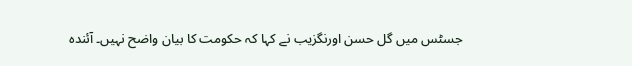جسٹس میں گل حسن اورنگزیب نے کہا کہ حکومت کا بیان واضح نہیں۔ آئندہ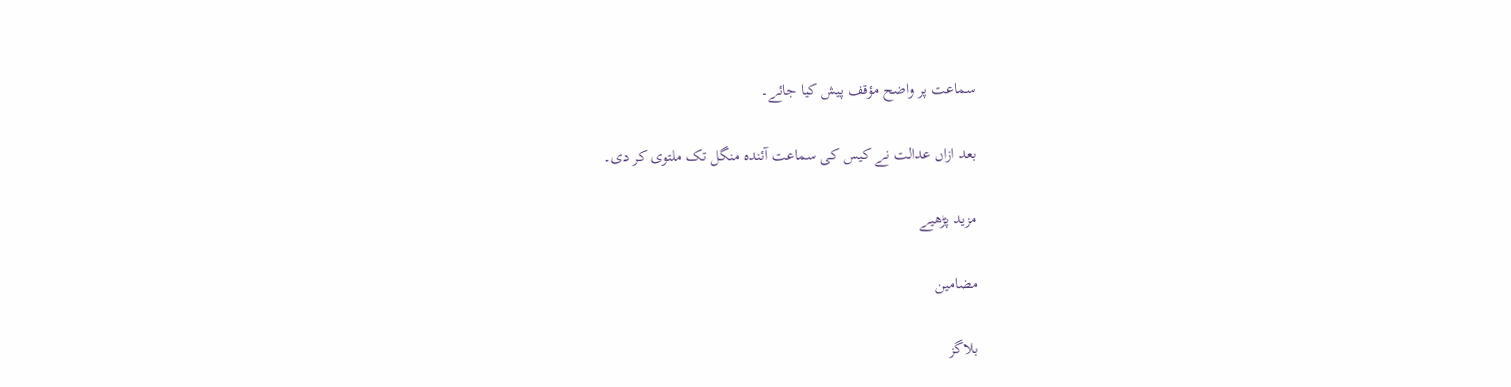سماعت پر واضح مؤقف پیش کیا جائے۔

بعد ازاں عدالت نے کیس کی سماعت آئندہ منگل تک ملتوی کر دی۔

مزید پڑھیے

مضامین

بلاگز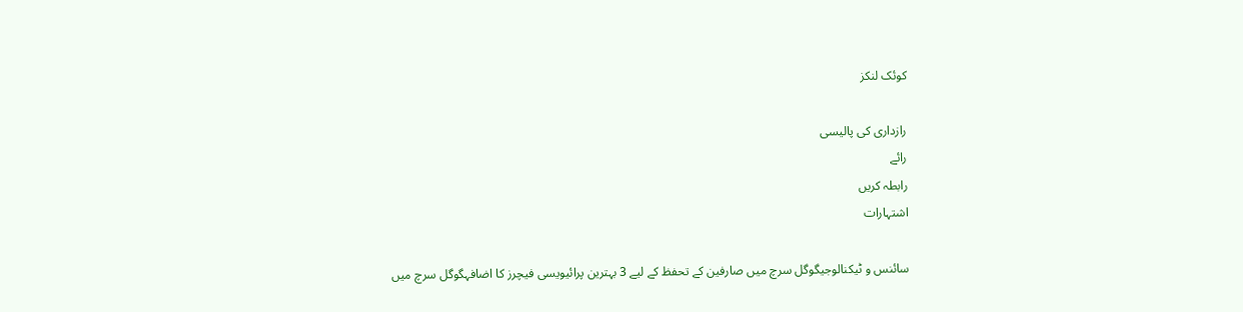کوئک لنکز

رازداری کی پالیسی
رائے
رابطہ کریں
اشتہارات

سائنس و ٹیکنالوجیگوگل سرچ میں صارفین کے تحفظ کے لیے 3 بہترین پرائیویسی فیچرز کا اضافہگوگل سرچ میں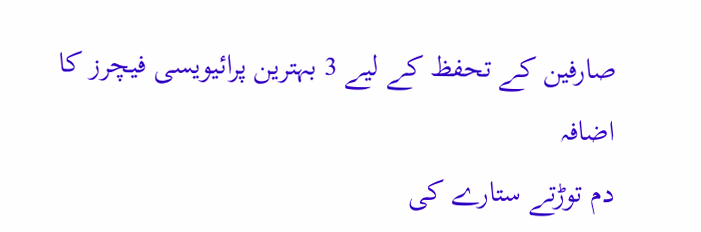صارفین کے تحفظ کے لیے 3 بہترین پرائیویسی فیچرز کا اضافہ
دم توڑتے ستارے کی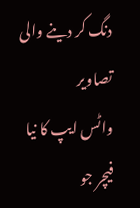دنگ کر دینے والی تصاویر
واٹس ایپ کا نیا فیچر جو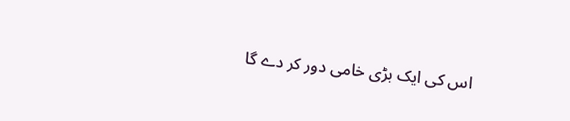اس کی ایک بڑی خامی دور کر دے گا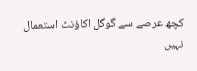کچھ عرصے سے گوگل اکاؤنٹ استعمال نہیں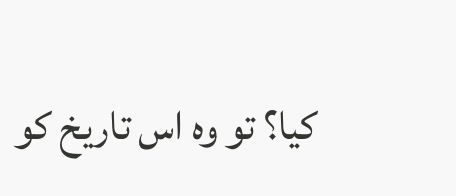کیا؟ تو وہ اس تاریخ کو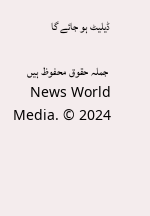ڈیلیٹ ہو جائے گا

 جملہ حقوق محفوظ ہیں   News World Media. © 2024